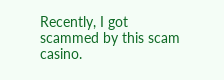Recently, I got scammed by this scam casino.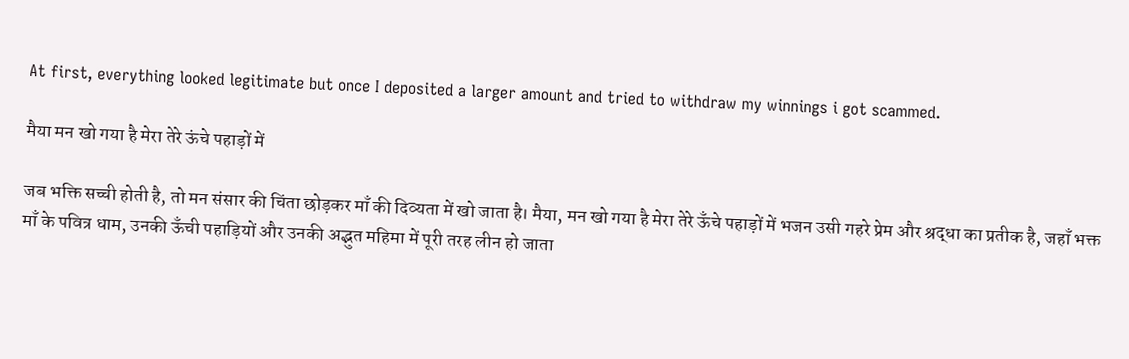At first, everything looked legitimate but once I deposited a larger amount and tried to withdraw my winnings i got scammed.

मैया मन खो गया है मेरा तेरे ऊंचे पहाड़ों में

जब भक्ति सच्ची होती है, तो मन संसार की चिंता छोड़कर माँ की दिव्यता में खो जाता है। मैया, मन खो गया है मेरा तेरे ऊँचे पहाड़ों में भजन उसी गहरे प्रेम और श्रद्धा का प्रतीक है, जहाँ भक्त माँ के पवित्र धाम, उनकी ऊँची पहाड़ियों और उनकी अद्भुत महिमा में पूरी तरह लीन हो जाता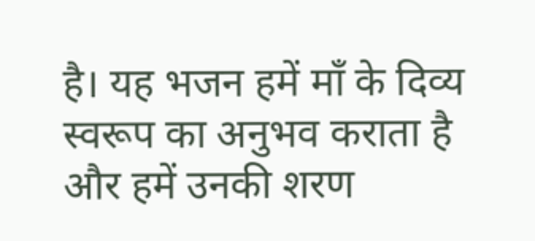है। यह भजन हमें माँ के दिव्य स्वरूप का अनुभव कराता है और हमें उनकी शरण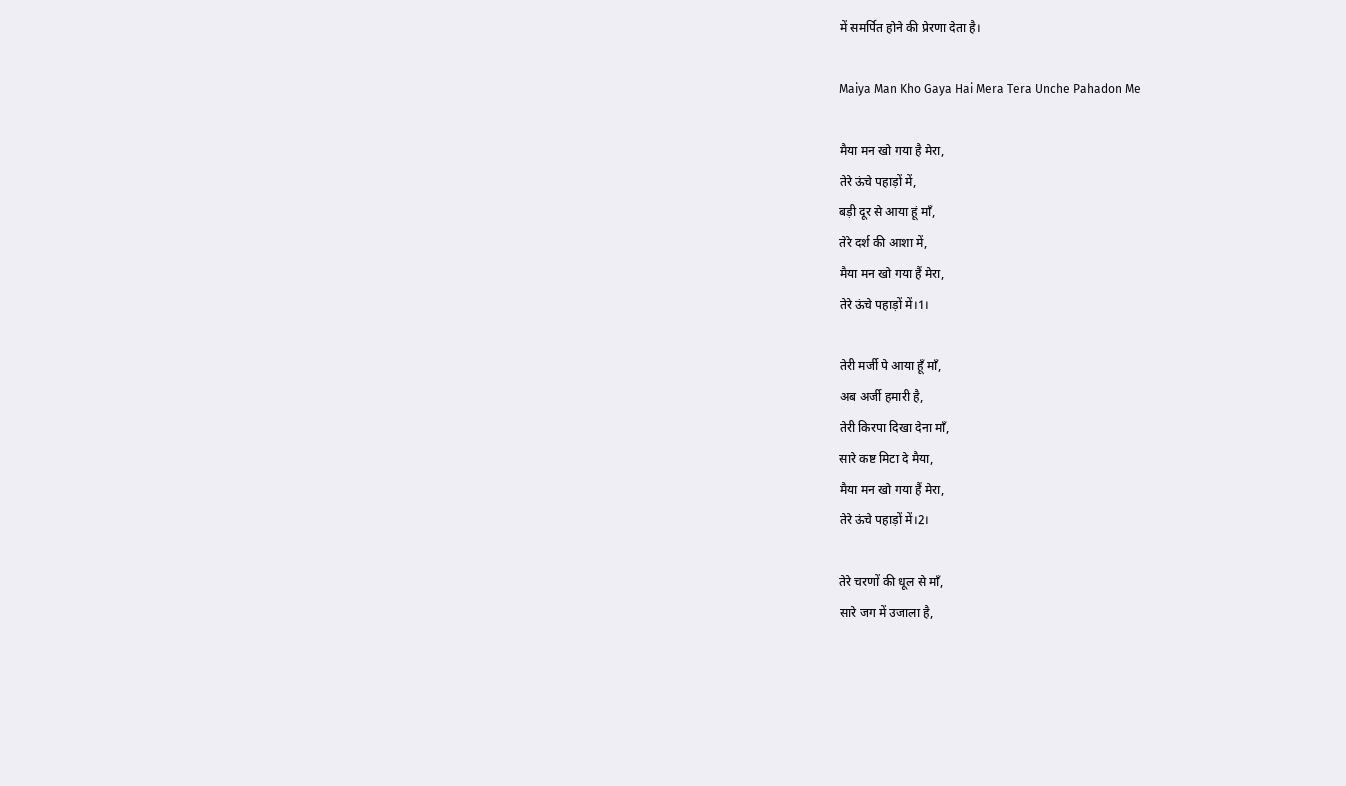में समर्पित होने की प्रेरणा देता है।

Maiya Man Kho Gaya Hai Mera Tera Unche Pahadon Me

मैया मन खो गया है मेरा,
तेरे ऊंचे पहाड़ों में,
बड़ी दूर से आया हूं माँ,
तेरे दर्श की आशा में,
मैया मन खो गया हैं मेरा,
तेरे ऊंचे पहाड़ों में।1।

तेरी मर्जी पे आया हूँ माँ,
अब अर्जी हमारी है,
तेरी किरपा दिखा देना माँ,
सारे कष्ट मिटा दे मैया,
मैया मन खो गया हैं मेरा,
तेरे ऊंचे पहाड़ों में।2।

तेरे चरणों की धूल से माँ,
सारे जग में उजाला है,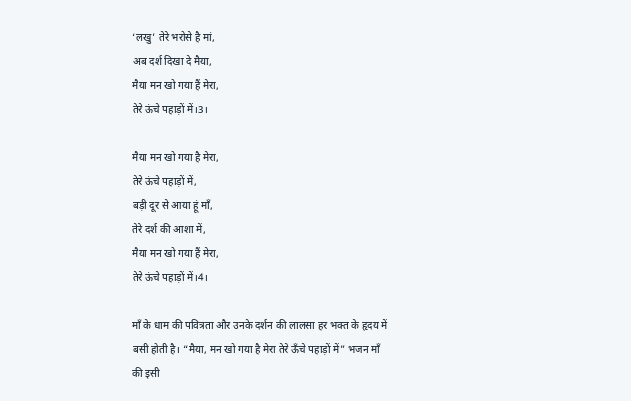‘लखु’ तेरे भरोसे है मां,
अब दर्श दिखा दे मैया,
मैया मन खो गया हैं मेरा,
तेरे ऊंचे पहाड़ों में।3।

मैया मन खो गया है मेरा,
तेरे ऊंचे पहाड़ों में,
बड़ी दूर से आया हूं माँ,
तेरे दर्श की आशा में,
मैया मन खो गया हैं मेरा,
तेरे ऊंचे पहाड़ों में।4।

माँ के धाम की पवित्रता और उनके दर्शन की लालसा हर भक्त के हृदय में बसी होती है। “मैया, मन खो गया है मेरा तेरे ऊँचे पहाड़ों में” भजन माँ की इसी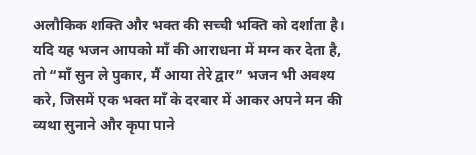अलौकिक शक्ति और भक्त की सच्ची भक्ति को दर्शाता है। यदि यह भजन आपको माँ की आराधना में मग्न कर देता है, तो “माँ सुन ले पुकार, मैं आया तेरे द्वार” भजन भी अवश्य करे, जिसमें एक भक्त माँ के दरबार में आकर अपने मन की व्यथा सुनाने और कृपा पाने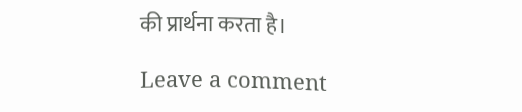की प्रार्थना करता है।

Leave a comment